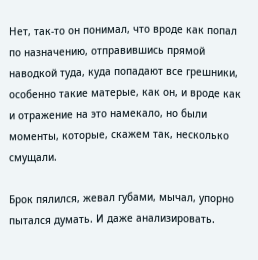Нет, так-то он понимал, что вроде как попал по назначению, отправившись прямой наводкой туда, куда попадают все грешники, особенно такие матерые, как он, и вроде как и отражение на это намекало, но были моменты, которые, скажем так, несколько смущали.

Брок пялился, жевал губами, мычал, упорно пытался думать. И даже анализировать.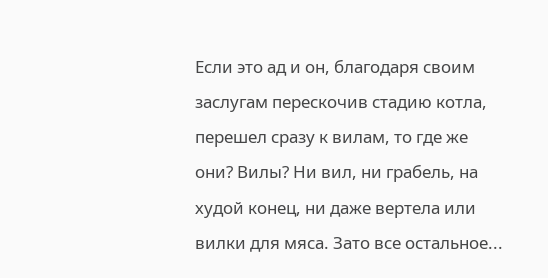Если это ад и он, благодаря своим заслугам перескочив стадию котла, перешел сразу к вилам, то где же они? Вилы? Ни вил, ни грабель, на худой конец, ни даже вертела или вилки для мяса. Зато все остальное...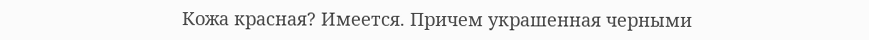Кожа красная? Имеется. Причем украшенная черными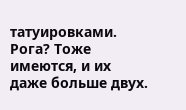татуировками. Рога? Тоже имеются, и их даже больше двух.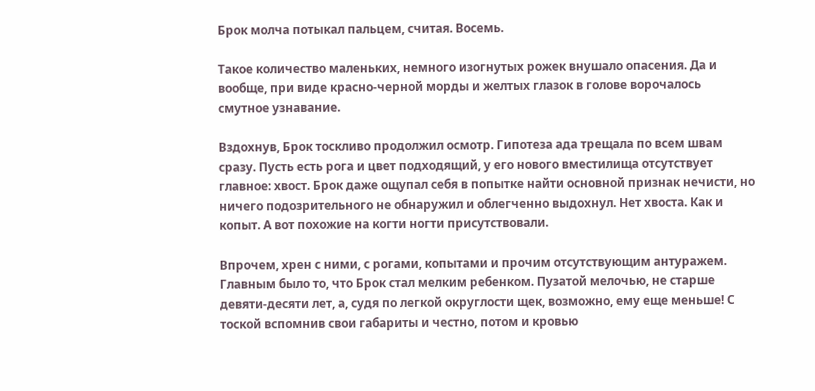Брок молча потыкал пальцем, считая. Восемь.

Такое количество маленьких, немного изогнутых рожек внушало опасения. Да и вообще, при виде красно-черной морды и желтых глазок в голове ворочалось смутное узнавание.

Вздохнув, Брок тоскливо продолжил осмотр. Гипотеза ада трещала по всем швам сразу. Пусть есть рога и цвет подходящий, у его нового вместилища отсутствует главное: хвост. Брок даже ощупал себя в попытке найти основной признак нечисти, но ничего подозрительного не обнаружил и облегченно выдохнул. Нет хвоста. Как и копыт. А вот похожие на когти ногти присутствовали.

Впрочем, хрен с ними, с рогами, копытами и прочим отсутствующим антуражем. Главным было то, что Брок стал мелким ребенком. Пузатой мелочью, не старше девяти-десяти лет, а, судя по легкой округлости щек, возможно, ему еще меньше! С тоской вспомнив свои габариты и честно, потом и кровью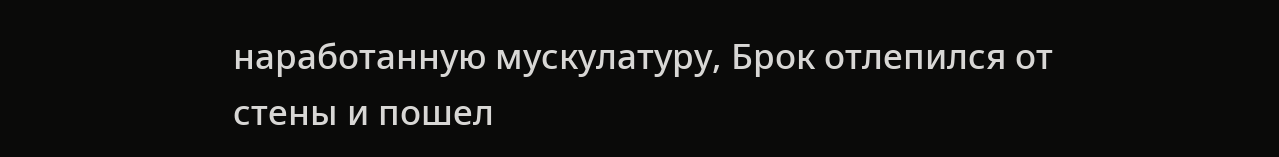наработанную мускулатуру, Брок отлепился от стены и пошел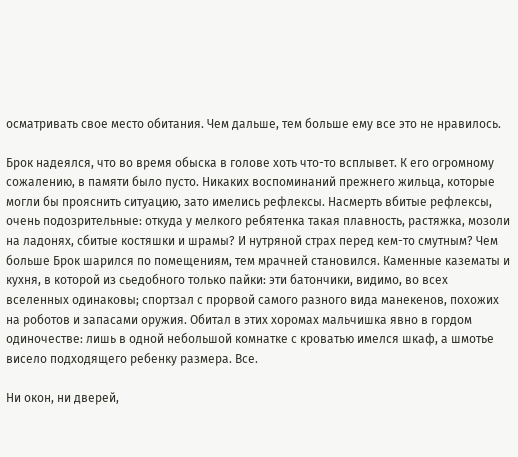осматривать свое место обитания. Чем дальше, тем больше ему все это не нравилось.

Брок надеялся, что во время обыска в голове хоть что-то всплывет. К его огромному сожалению, в памяти было пусто. Никаких воспоминаний прежнего жильца, которые могли бы прояснить ситуацию, зато имелись рефлексы. Насмерть вбитые рефлексы, очень подозрительные: откуда у мелкого ребятенка такая плавность, растяжка, мозоли на ладонях, сбитые костяшки и шрамы? И нутряной страх перед кем-то смутным? Чем больше Брок шарился по помещениям, тем мрачней становился. Каменные казематы и кухня, в которой из сьедобного только пайки: эти батончики, видимо, во всех вселенных одинаковы; спортзал с прорвой самого разного вида манекенов, похожих на роботов и запасами оружия. Обитал в этих хоромах мальчишка явно в гордом одиночестве: лишь в одной небольшой комнатке с кроватью имелся шкаф, а шмотье висело подходящего ребенку размера. Все.

Ни окон, ни дверей,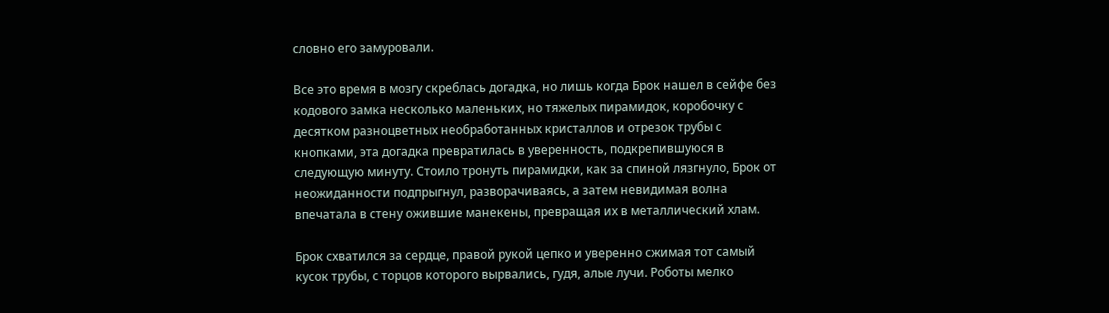словно его замуровали.

Все это время в мозгу скреблась догадка, но лишь когда Брок нашел в сейфе без кодового замка несколько маленьких, но тяжелых пирамидок, коробочку с десятком разноцветных необработанных кристаллов и отрезок трубы с кнопками, эта догадка превратилась в уверенность, подкрепившуюся в следующую минуту. Стоило тронуть пирамидки, как за спиной лязгнуло, Брок от неожиданности подпрыгнул, разворачиваясь, а затем невидимая волна впечатала в стену ожившие манекены, превращая их в металлический хлам.

Брок схватился за сердце, правой рукой цепко и уверенно сжимая тот самый кусок трубы, с торцов которого вырвались, гудя, алые лучи. Роботы мелко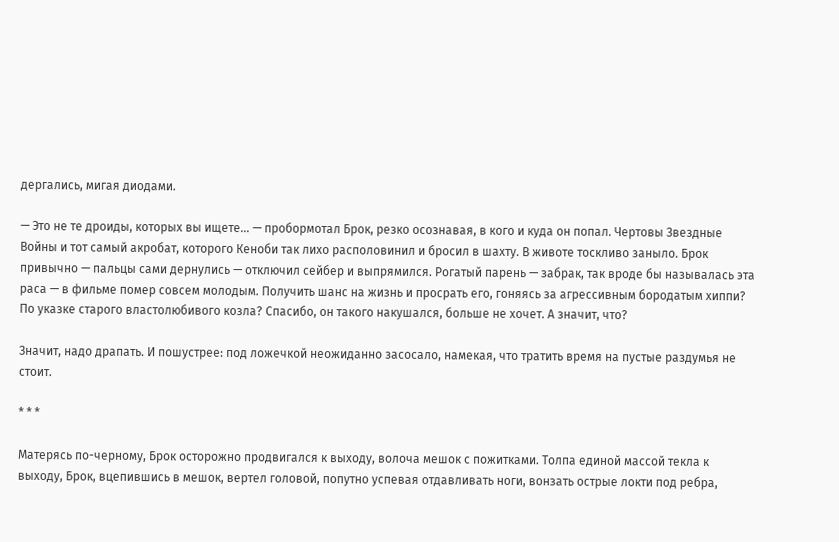дергались, мигая диодами.

— Это не те дроиды, которых вы ищете... — пробормотал Брок, резко осознавая, в кого и куда он попал. Чертовы Звездные Войны и тот самый акробат, которого Кеноби так лихо располовинил и бросил в шахту. В животе тоскливо заныло. Брок привычно — пальцы сами дернулись — отключил сейбер и выпрямился. Рогатый парень — забрак, так вроде бы называлась эта раса — в фильме помер совсем молодым. Получить шанс на жизнь и просрать его, гоняясь за агрессивным бородатым хиппи? По указке старого властолюбивого козла? Спасибо, он такого накушался, больше не хочет. А значит, что?

Значит, надо драпать. И пошустрее: под ложечкой неожиданно засосало, намекая, что тратить время на пустые раздумья не стоит.

* * *

Матерясь по-черному, Брок осторожно продвигался к выходу, волоча мешок с пожитками. Толпа единой массой текла к выходу, Брок, вцепившись в мешок, вертел головой, попутно успевая отдавливать ноги, вонзать острые локти под ребра,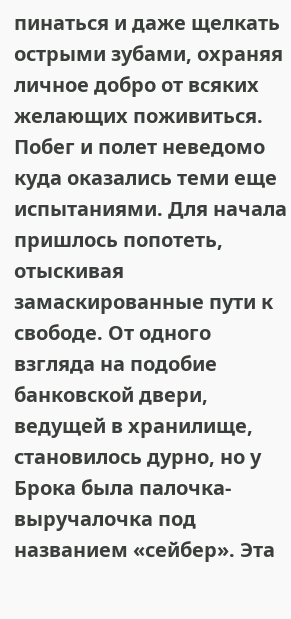пинаться и даже щелкать острыми зубами, охраняя личное добро от всяких желающих поживиться. Побег и полет неведомо куда оказались теми еще испытаниями. Для начала пришлось попотеть, отыскивая замаскированные пути к свободе. От одного взгляда на подобие банковской двери, ведущей в хранилище, становилось дурно, но у Брока была палочка-выручалочка под названием «сейбер». Эта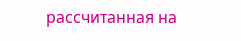рассчитанная на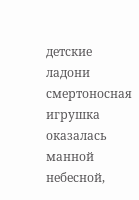детские ладони смертоносная игрушка оказалась манной небесной,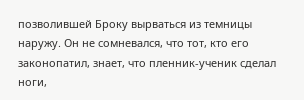позволившей Броку вырваться из темницы наружу. Он не сомневался, что тот, кто его законопатил, знает, что пленник-ученик сделал ноги,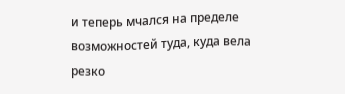и теперь мчался на пределе возможностей туда, куда вела резко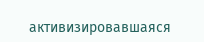активизировавшаяся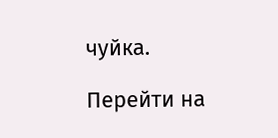чуйка.

Перейти на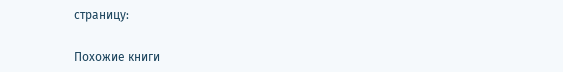страницу:

Похожие книги